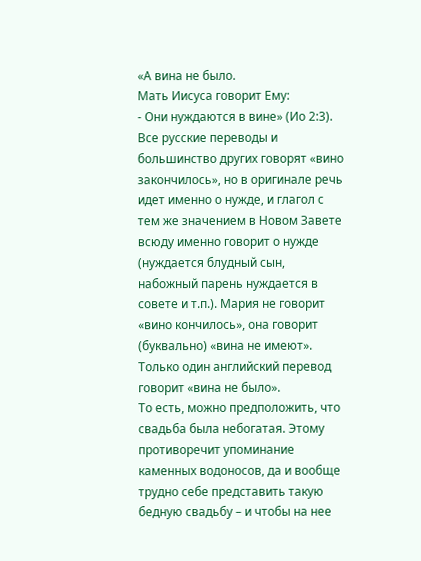«А вина не было.
Мать Иисуса говорит Ему:
- Они нуждаются в вине» (Ио 2:3).
Все русские переводы и большинство других говорят «вино закончилось», но в оригинале речь идет именно о нужде, и глагол с тем же значением в Новом Завете всюду именно говорит о нужде (нуждается блудный сын, набожный парень нуждается в совете и т.п.). Мария не говорит «вино кончилось», она говорит (буквально) «вина не имеют». Только один английский перевод говорит «вина не было».
То есть, можно предположить, что свадьба была небогатая. Этому противоречит упоминание каменных водоносов, да и вообще трудно себе представить такую бедную свадьбу – и чтобы на нее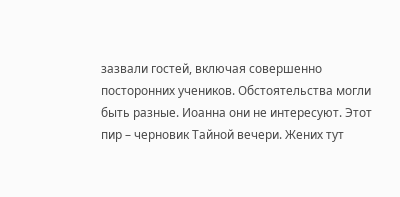зазвали гостей, включая совершенно посторонних учеников. Обстоятельства могли быть разные. Иоанна они не интересуют. Этот пир – черновик Тайной вечери. Жених тут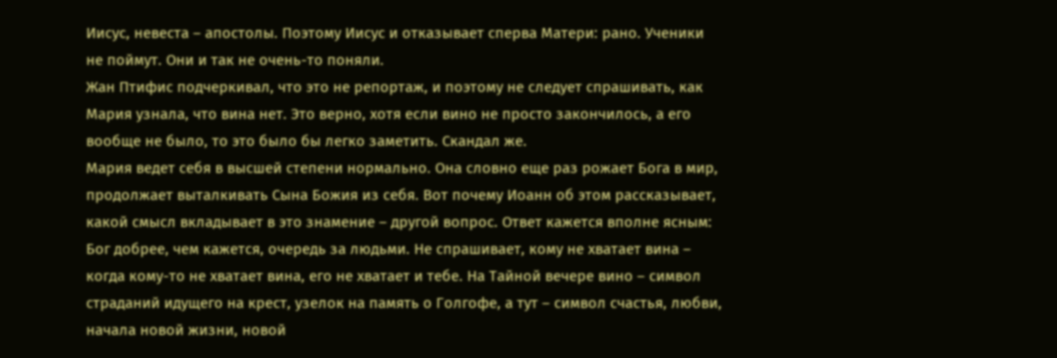Иисус, невеста – апостолы. Поэтому Иисус и отказывает сперва Матери: рано. Ученики не поймут. Они и так не очень-то поняли.
Жан Птифис подчеркивал, что это не репортаж, и поэтому не следует спрашивать, как Мария узнала, что вина нет. Это верно, хотя если вино не просто закончилось, а его вообще не было, то это было бы легко заметить. Скандал же.
Мария ведет себя в высшей степени нормально. Она словно еще раз рожает Бога в мир, продолжает выталкивать Сына Божия из себя. Вот почему Иоанн об этом рассказывает, какой смысл вкладывает в это знамение – другой вопрос. Ответ кажется вполне ясным: Бог добрее, чем кажется, очередь за людьми. Не спрашивает, кому не хватает вина – когда кому-то не хватает вина, его не хватает и тебе. На Тайной вечере вино – символ страданий идущего на крест, узелок на память о Голгофе, а тут – символ счастья, любви, начала новой жизни, новой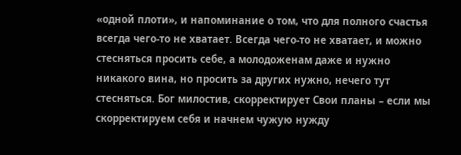«одной плоти», и напоминание о том, что для полного счастья всегда чего-то не хватает. Всегда чего-то не хватает, и можно стесняться просить себе, а молодоженам даже и нужно никакого вина, но просить за других нужно, нечего тут стесняться. Бог милостив, скорректирует Свои планы – если мы скорректируем себя и начнем чужую нужду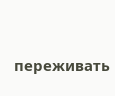переживать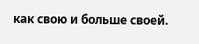как свою и больше своей.